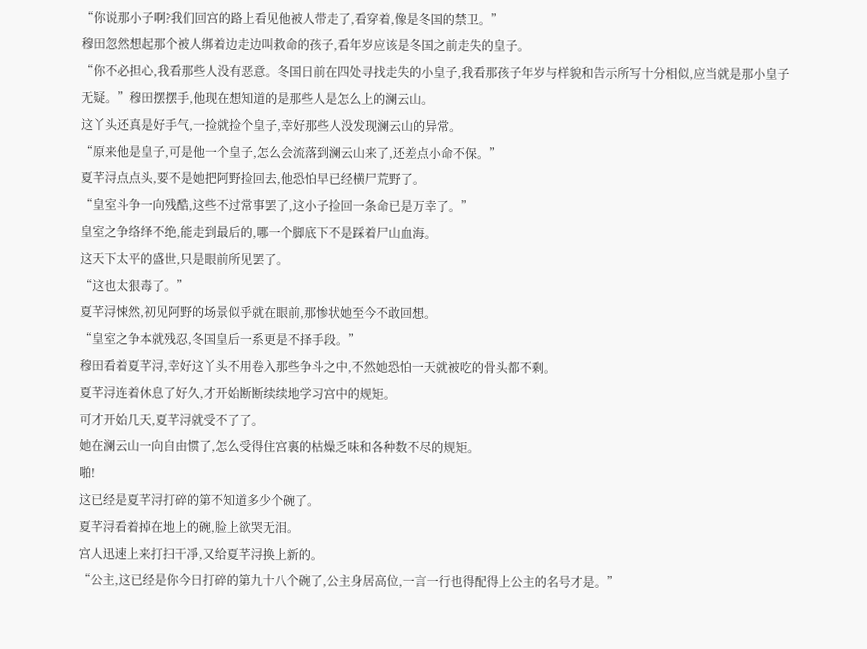“你说那小子啊?我们回宫的路上看见他被人带走了,看穿着,像是冬国的禁卫。”
穆田忽然想起那个被人绑着边走边叫救命的孩子,看年岁应该是冬国之前走失的皇子。
“你不必担心,我看那些人没有恶意。冬国日前在四处寻找走失的小皇子,我看那孩子年岁与样貌和告示所写十分相似,应当就是那小皇子无疑。”穆田摆摆手,他现在想知道的是那些人是怎么上的澜云山。
这丫头还真是好手气,一捡就捡个皇子,幸好那些人没发现澜云山的异常。
“原来他是皇子,可是他一个皇子,怎么会流落到澜云山来了,还差点小命不保。”
夏芊浔点点头,要不是她把阿野捡回去,他恐怕早已经横尸荒野了。
“皇室斗争一向残酷,这些不过常事罢了,这小子捡回一条命已是万幸了。”
皇室之争络绎不绝,能走到最后的,哪一个脚底下不是踩着尸山血海。
这天下太平的盛世,只是眼前所见罢了。
“这也太狠毒了。”
夏芊浔悚然,初见阿野的场景似乎就在眼前,那惨状她至今不敢回想。
“皇室之争本就残忍,冬国皇后一系更是不择手段。”
穆田看着夏芊浔,幸好这丫头不用卷入那些争斗之中,不然她恐怕一天就被吃的骨头都不剩。
夏芊浔连着休息了好久,才开始断断续续地学习宫中的规矩。
可才开始几天,夏芊浔就受不了了。
她在澜云山一向自由惯了,怎么受得住宫裏的枯燥乏味和各种数不尽的规矩。
啪!
这已经是夏芊浔打碎的第不知道多少个碗了。
夏芊浔看着掉在地上的碗,脸上欲哭无泪。
宫人迅速上来打扫干凈,又给夏芊浔换上新的。
“公主,这已经是你今日打碎的第九十八个碗了,公主身居高位,一言一行也得配得上公主的名号才是。”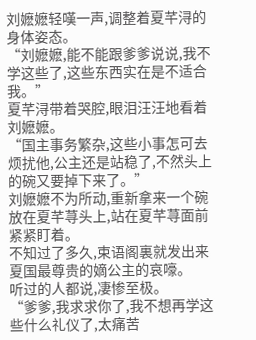刘嬷嬷轻嘆一声,调整着夏芊浔的身体姿态。
“刘嬷嬷,能不能跟爹爹说说,我不学这些了,这些东西实在是不适合我。”
夏芊浔带着哭腔,眼泪汪汪地看着刘嬷嬷。
“国主事务繁杂,这些小事怎可去烦扰他,公主还是站稳了,不然头上的碗又要掉下来了。”
刘嬷嬷不为所动,重新拿来一个碗放在夏芊荨头上,站在夏芊荨面前紧紧盯着。
不知过了多久,束语阁裏就发出来夏国最尊贵的嫡公主的哀嚎。
听过的人都说,凄惨至极。
“爹爹,我求求你了,我不想再学这些什么礼仪了,太痛苦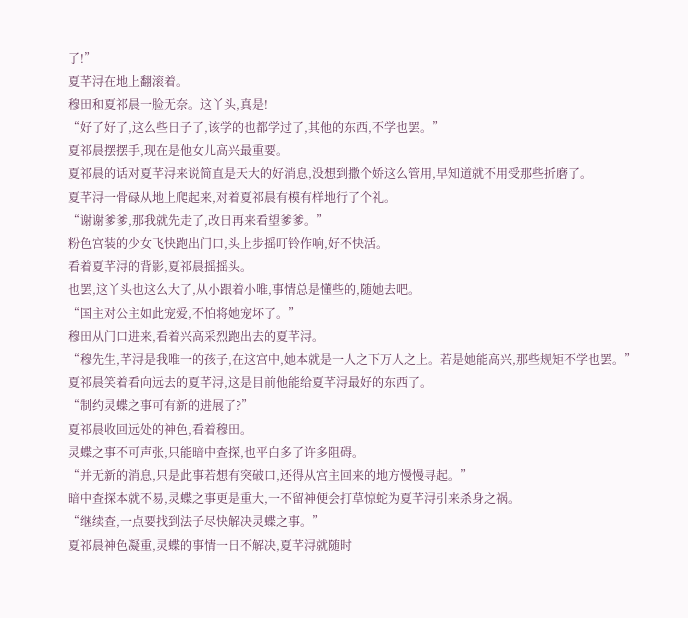了!”
夏芊浔在地上翻滚着。
穆田和夏祁晨一脸无奈。这丫头,真是!
“好了好了,这么些日子了,该学的也都学过了,其他的东西,不学也罢。”
夏祁晨摆摆手,现在是他女儿高兴最重要。
夏祁晨的话对夏芊浔来说简直是天大的好消息,没想到撒个娇这么管用,早知道就不用受那些折磨了。
夏芊浔一骨碌从地上爬起来,对着夏祁晨有模有样地行了个礼。
“谢谢爹爹,那我就先走了,改日再来看望爹爹。”
粉色宫装的少女飞快跑出门口,头上步摇叮铃作响,好不快活。
看着夏芊浔的背影,夏祁晨摇摇头。
也罢,这丫头也这么大了,从小跟着小唯,事情总是懂些的,随她去吧。
“国主对公主如此宠爱,不怕将她宠坏了。”
穆田从门口进来,看着兴高采烈跑出去的夏芊浔。
“穆先生,芊浔是我唯一的孩子,在这宫中,她本就是一人之下万人之上。若是她能高兴,那些规矩不学也罢。”
夏祁晨笑着看向远去的夏芊浔,这是目前他能给夏芊浔最好的东西了。
“制约灵蝶之事可有新的进展了?”
夏祁晨收回远处的神色,看着穆田。
灵蝶之事不可声张,只能暗中查探,也平白多了许多阻碍。
“并无新的消息,只是此事若想有突破口,还得从宫主回来的地方慢慢寻起。”
暗中查探本就不易,灵蝶之事更是重大,一不留神便会打草惊蛇为夏芊浔引来杀身之祸。
“继续查,一点要找到法子尽快解决灵蝶之事。”
夏祁晨神色凝重,灵蝶的事情一日不解决,夏芊浔就随时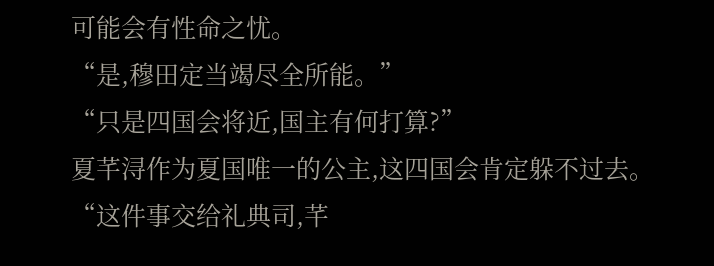可能会有性命之忧。
“是,穆田定当竭尽全所能。”
“只是四国会将近,国主有何打算?”
夏芊浔作为夏国唯一的公主,这四国会肯定躲不过去。
“这件事交给礼典司,芊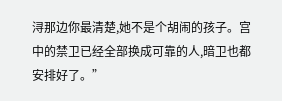浔那边你最清楚,她不是个胡闹的孩子。宫中的禁卫已经全部换成可靠的人,暗卫也都安排好了。”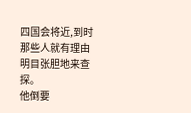四国会将近,到时那些人就有理由明目张胆地来查探。
他倒要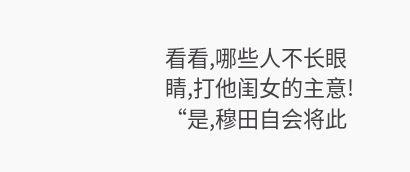看看,哪些人不长眼睛,打他闺女的主意!
“是,穆田自会将此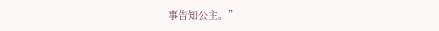事告知公主。”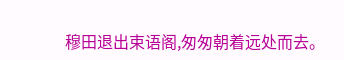穆田退出束语阁,匆匆朝着远处而去。